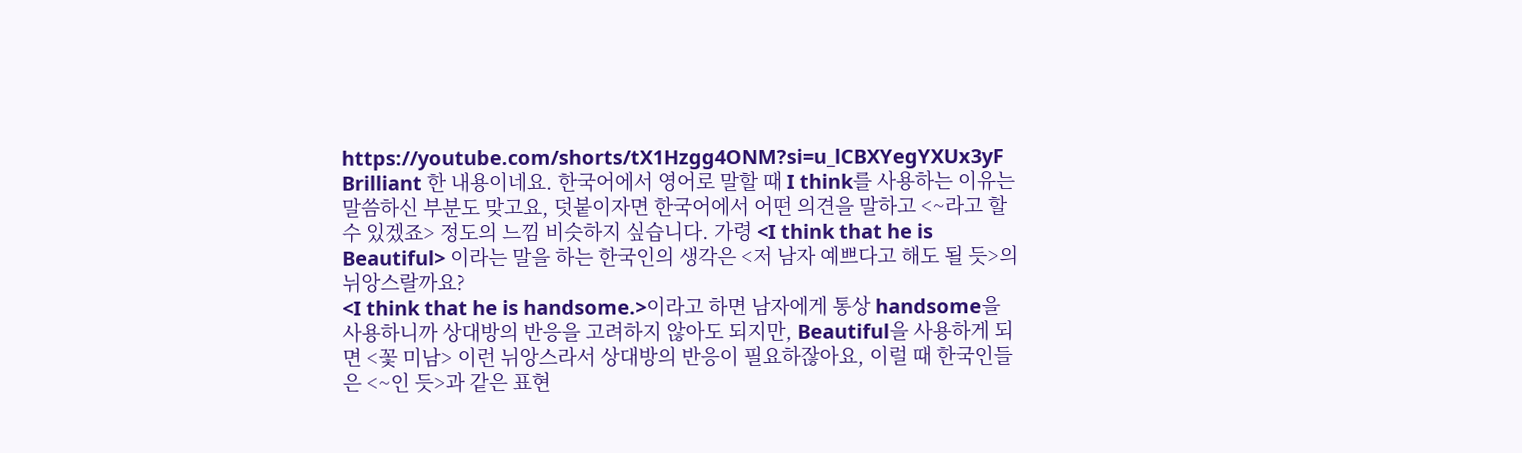https://youtube.com/shorts/tX1Hzgg4ONM?si=u_lCBXYegYXUx3yF
Brilliant 한 내용이네요. 한국어에서 영어로 말할 때 I think를 사용하는 이유는 말씀하신 부분도 맞고요, 덧붙이자면 한국어에서 어떤 의견을 말하고 <~라고 할 수 있겠죠> 정도의 느낌 비슷하지 싶습니다. 가령 <I think that he is Beautiful> 이라는 말을 하는 한국인의 생각은 <저 남자 예쁘다고 해도 될 듯>의 뉘앙스랄까요?
<I think that he is handsome.>이라고 하면 남자에게 통상 handsome을 사용하니까 상대방의 반응을 고려하지 않아도 되지만, Beautiful을 사용하게 되면 <꽃 미남> 이런 뉘앙스라서 상대방의 반응이 필요하잖아요, 이럴 때 한국인들은 <~인 듯>과 같은 표현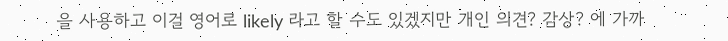을 사용하고 이걸 영어로 likely 라고 할 수도 있겠지만 개인 의견? 감상? 에 가까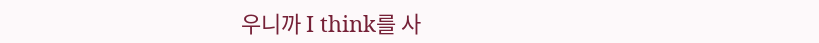우니까 I think를 사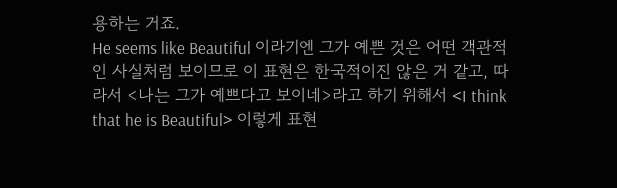용하는 거죠.
He seems like Beautiful 이라기엔 그가 예쁜 것은 어떤 객관적인 사실처럼 보이므로 이 표현은 한국적이진 않은 거 같고, 따라서 <나는 그가 예쁘다고 보이네>라고 하기 위해서 <I think that he is Beautiful> 이렇게 표현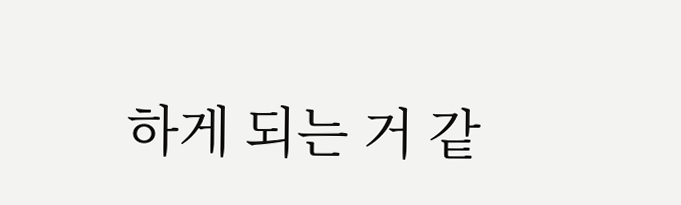하게 되는 거 같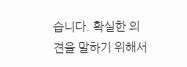습니다. 확실한 의견을 말하기 위해서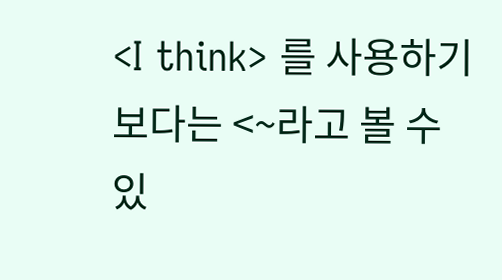<I think> 를 사용하기보다는 <~라고 볼 수 있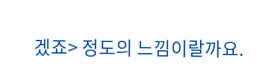겠죠> 정도의 느낌이랄까요.